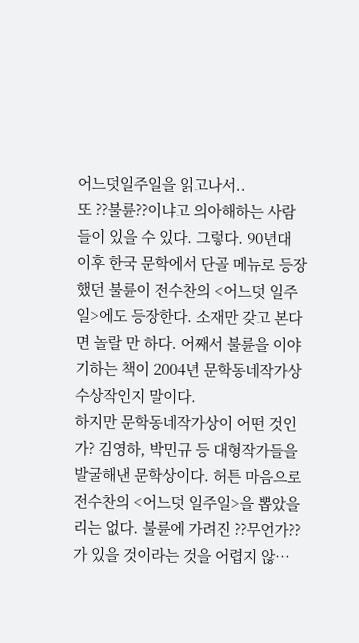어느덧일주일을 읽고나서..
또 ??불륜??이냐고 의아해하는 사람들이 있을 수 있다. 그렇다. 90년대 이후 한국 문학에서 단골 메뉴로 등장했던 불륜이 전수찬의 <어느덧 일주일>에도 등장한다. 소재만 갖고 본다면 놀랄 만 하다. 어째서 불륜을 이야기하는 책이 2004년 문학동네작가상 수상작인지 말이다.
하지만 문학동네작가상이 어떤 것인가? 김영하, 박민규 등 대형작가들을 발굴해낸 문학상이다. 허튼 마음으로 전수찬의 <어느덧 일주일>을 뽑았을 리는 없다. 불륜에 가려진 ??무언가??가 있을 것이라는 것을 어렵지 않…